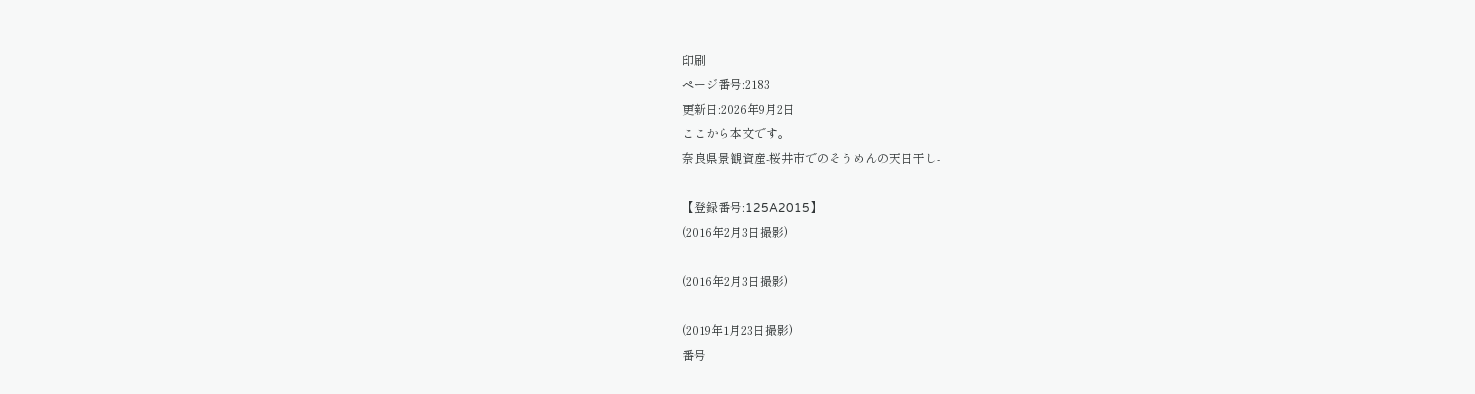印刷
ページ番号:2183
更新日:2026年9月2日
ここから本文です。
奈良県景観資産-桜井市でのそうめんの天日干し-

【登録番号:125A2015】
(2016年2月3日撮影)

(2016年2月3日撮影)

(2019年1月23日撮影)
番号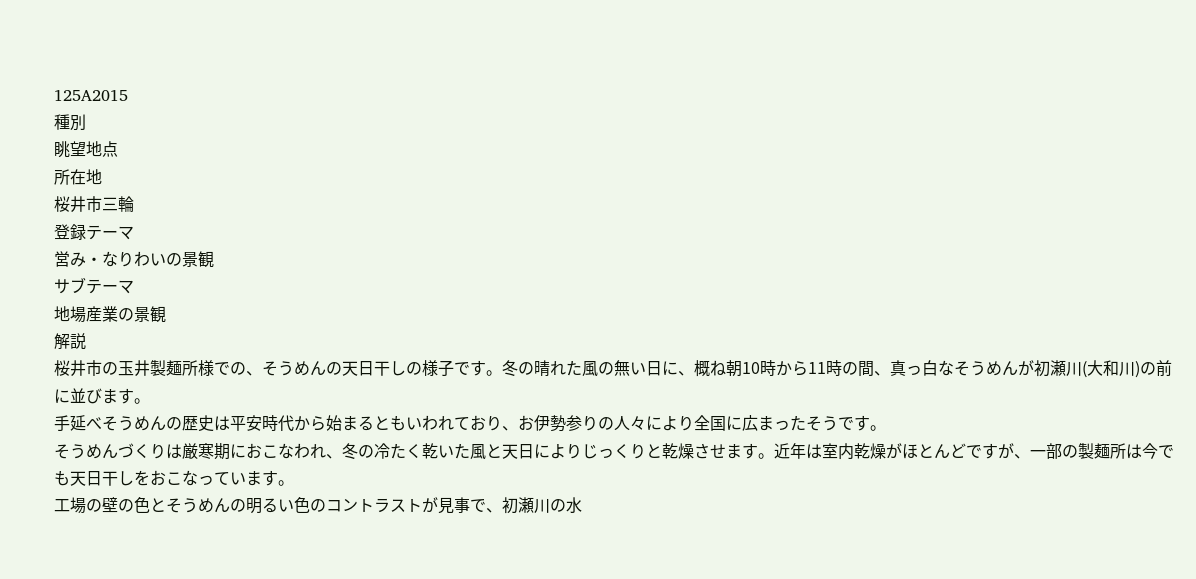125A2015
種別
眺望地点
所在地
桜井市三輪
登録テーマ
営み・なりわいの景観
サブテーマ
地場産業の景観
解説
桜井市の玉井製麺所様での、そうめんの天日干しの様子です。冬の晴れた風の無い日に、概ね朝10時から11時の間、真っ白なそうめんが初瀬川(大和川)の前に並びます。
手延べそうめんの歴史は平安時代から始まるともいわれており、お伊勢参りの人々により全国に広まったそうです。
そうめんづくりは厳寒期におこなわれ、冬の冷たく乾いた風と天日によりじっくりと乾燥させます。近年は室内乾燥がほとんどですが、一部の製麺所は今でも天日干しをおこなっています。
工場の壁の色とそうめんの明るい色のコントラストが見事で、初瀬川の水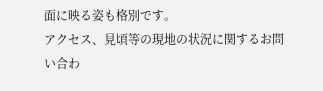面に映る姿も格別です。
アクセス、見頃等の現地の状況に関するお問い合わ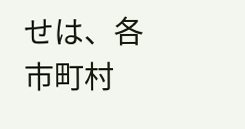せは、各市町村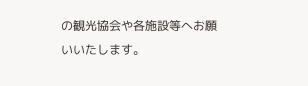の観光協会や各施設等へお願いいたします。